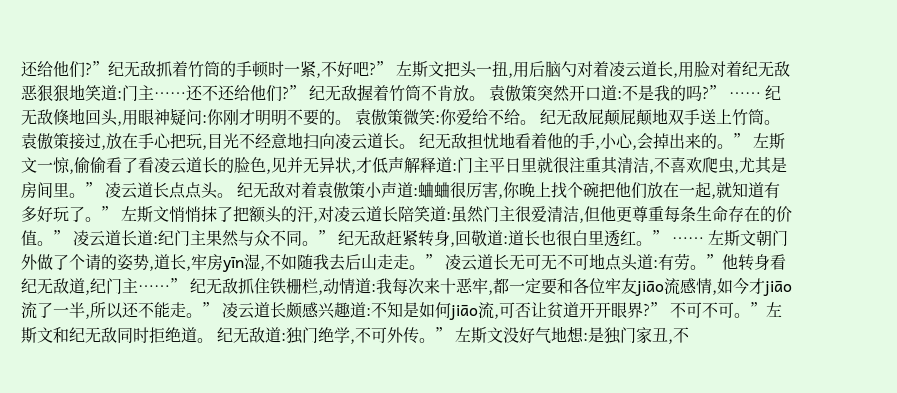还给他们?”纪无敌抓着竹筒的手顿时一紧,不好吧?” 左斯文把头一扭,用后脑勺对着凌云道长,用脸对着纪无敌恶狠狠地笑道:门主……还不还给他们?” 纪无敌握着竹筒不肯放。 袁傲策突然开口道:不是我的吗?” …… 纪无敌倏地回头,用眼神疑问:你刚才明明不要的。 袁傲策微笑:你爱给不给。 纪无敌屁颠屁颠地双手送上竹筒。 袁傲策接过,放在手心把玩,目光不经意地扫向凌云道长。 纪无敌担忧地看着他的手,小心,会掉出来的。” 左斯文一惊,偷偷看了看凌云道长的脸色,见并无异状,才低声解释道:门主平日里就很注重其清洁,不喜欢爬虫,尤其是房间里。” 凌云道长点点头。 纪无敌对着袁傲策小声道:蛐蛐很厉害,你晚上找个碗把他们放在一起,就知道有多好玩了。” 左斯文悄悄抹了把额头的汗,对凌云道长陪笑道:虽然门主很爱清洁,但他更尊重每条生命存在的价值。” 凌云道长道:纪门主果然与众不同。” 纪无敌赶紧转身,回敬道:道长也很白里透红。” …… 左斯文朝门外做了个请的姿势,道长,牢房yīn湿,不如随我去后山走走。” 凌云道长无可无不可地点头道:有劳。”他转身看纪无敌道,纪门主……” 纪无敌抓住铁栅栏,动情道:我每次来十恶牢,都一定要和各位牢友jiāo流感情,如今才jiāo流了一半,所以还不能走。” 凌云道长颇感兴趣道:不知是如何jiāo流,可否让贫道开开眼界?” 不可不可。”左斯文和纪无敌同时拒绝道。 纪无敌道:独门绝学,不可外传。” 左斯文没好气地想:是独门家丑,不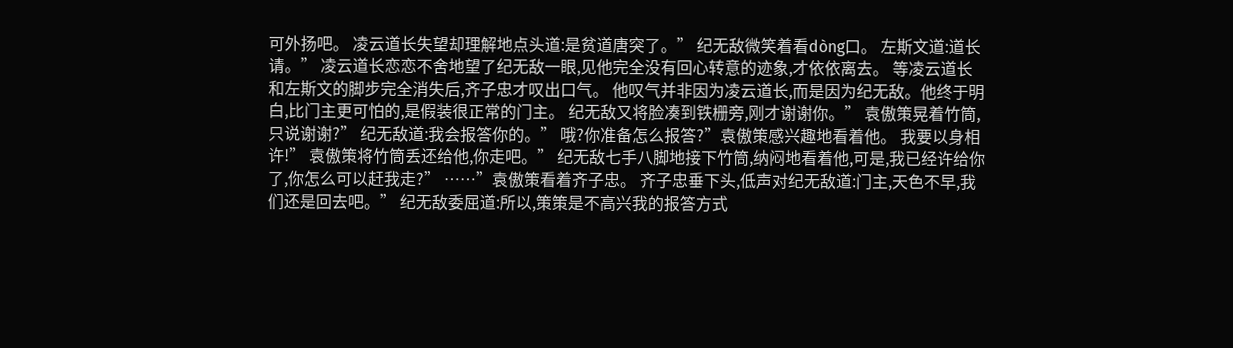可外扬吧。 凌云道长失望却理解地点头道:是贫道唐突了。” 纪无敌微笑着看dòng口。 左斯文道:道长请。” 凌云道长恋恋不舍地望了纪无敌一眼,见他完全没有回心转意的迹象,才依依离去。 等凌云道长和左斯文的脚步完全消失后,齐子忠才叹出口气。 他叹气并非因为凌云道长,而是因为纪无敌。他终于明白,比门主更可怕的,是假装很正常的门主。 纪无敌又将脸凑到铁栅旁,刚才谢谢你。” 袁傲策晃着竹筒,只说谢谢?” 纪无敌道:我会报答你的。” 哦?你准备怎么报答?”袁傲策感兴趣地看着他。 我要以身相许!” 袁傲策将竹筒丢还给他,你走吧。” 纪无敌七手八脚地接下竹筒,纳闷地看着他,可是,我已经许给你了,你怎么可以赶我走?” ……”袁傲策看着齐子忠。 齐子忠垂下头,低声对纪无敌道:门主,天色不早,我们还是回去吧。” 纪无敌委屈道:所以,策策是不高兴我的报答方式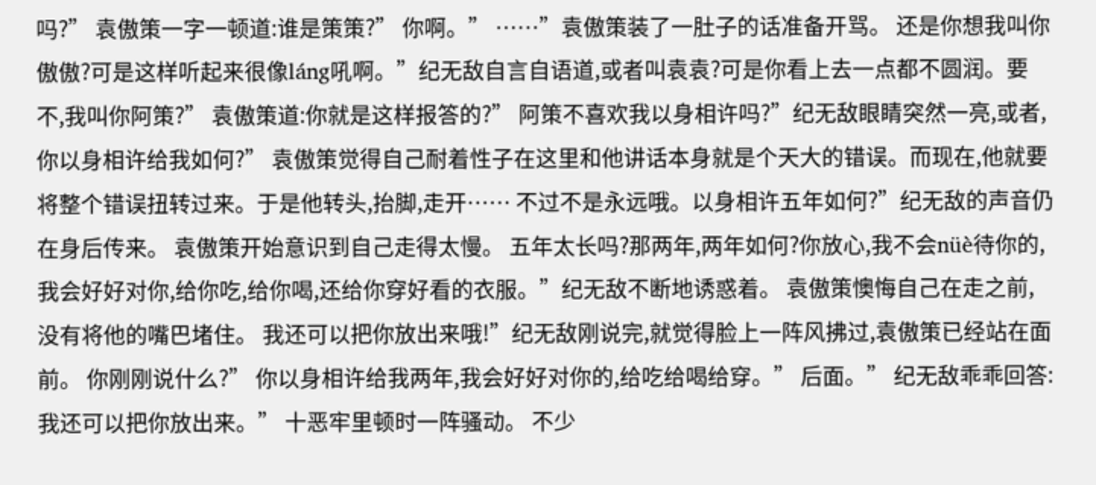吗?” 袁傲策一字一顿道:谁是策策?” 你啊。” ……”袁傲策装了一肚子的话准备开骂。 还是你想我叫你傲傲?可是这样听起来很像láng吼啊。”纪无敌自言自语道,或者叫袁袁?可是你看上去一点都不圆润。要不,我叫你阿策?” 袁傲策道:你就是这样报答的?” 阿策不喜欢我以身相许吗?”纪无敌眼睛突然一亮,或者,你以身相许给我如何?” 袁傲策觉得自己耐着性子在这里和他讲话本身就是个天大的错误。而现在,他就要将整个错误扭转过来。于是他转头,抬脚,走开…… 不过不是永远哦。以身相许五年如何?”纪无敌的声音仍在身后传来。 袁傲策开始意识到自己走得太慢。 五年太长吗?那两年,两年如何?你放心,我不会nüè待你的,我会好好对你,给你吃,给你喝,还给你穿好看的衣服。”纪无敌不断地诱惑着。 袁傲策懊悔自己在走之前,没有将他的嘴巴堵住。 我还可以把你放出来哦!”纪无敌刚说完,就觉得脸上一阵风拂过,袁傲策已经站在面前。 你刚刚说什么?” 你以身相许给我两年,我会好好对你的,给吃给喝给穿。” 后面。” 纪无敌乖乖回答:我还可以把你放出来。” 十恶牢里顿时一阵骚动。 不少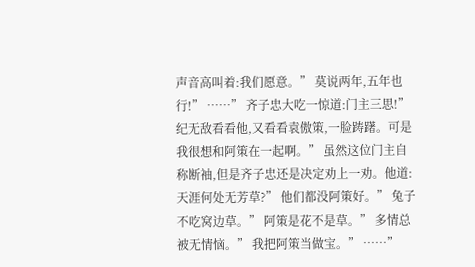声音高叫着:我们愿意。” 莫说两年,五年也行!” ……” 齐子忠大吃一惊道:门主三思!” 纪无敌看看他,又看看袁傲策,一脸踌躇。可是我很想和阿策在一起啊。” 虽然这位门主自称断袖,但是齐子忠还是决定劝上一劝。他道:天涯何处无芳草?” 他们都没阿策好。” 兔子不吃窝边草。” 阿策是花不是草。” 多情总被无情恼。” 我把阿策当做宝。” ……”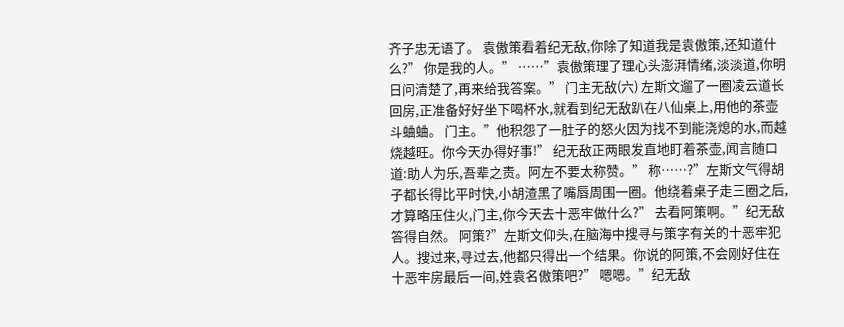齐子忠无语了。 袁傲策看着纪无敌,你除了知道我是袁傲策,还知道什么?” 你是我的人。” ……”袁傲策理了理心头澎湃情绪,淡淡道,你明日问清楚了,再来给我答案。” 门主无敌(六) 左斯文遛了一圈凌云道长回房,正准备好好坐下喝杯水,就看到纪无敌趴在八仙桌上,用他的茶壶斗蛐蛐。 门主。”他积怨了一肚子的怒火因为找不到能浇熄的水,而越烧越旺。你今天办得好事!” 纪无敌正两眼发直地盯着茶壶,闻言随口道:助人为乐,吾辈之责。阿左不要太称赞。” 称……?”左斯文气得胡子都长得比平时快,小胡渣黑了嘴唇周围一圈。他绕着桌子走三圈之后,才算略压住火,门主,你今天去十恶牢做什么?” 去看阿策啊。”纪无敌答得自然。 阿策?”左斯文仰头,在脑海中搜寻与策字有关的十恶牢犯人。搜过来,寻过去,他都只得出一个结果。你说的阿策,不会刚好住在十恶牢房最后一间,姓袁名傲策吧?” 嗯嗯。”纪无敌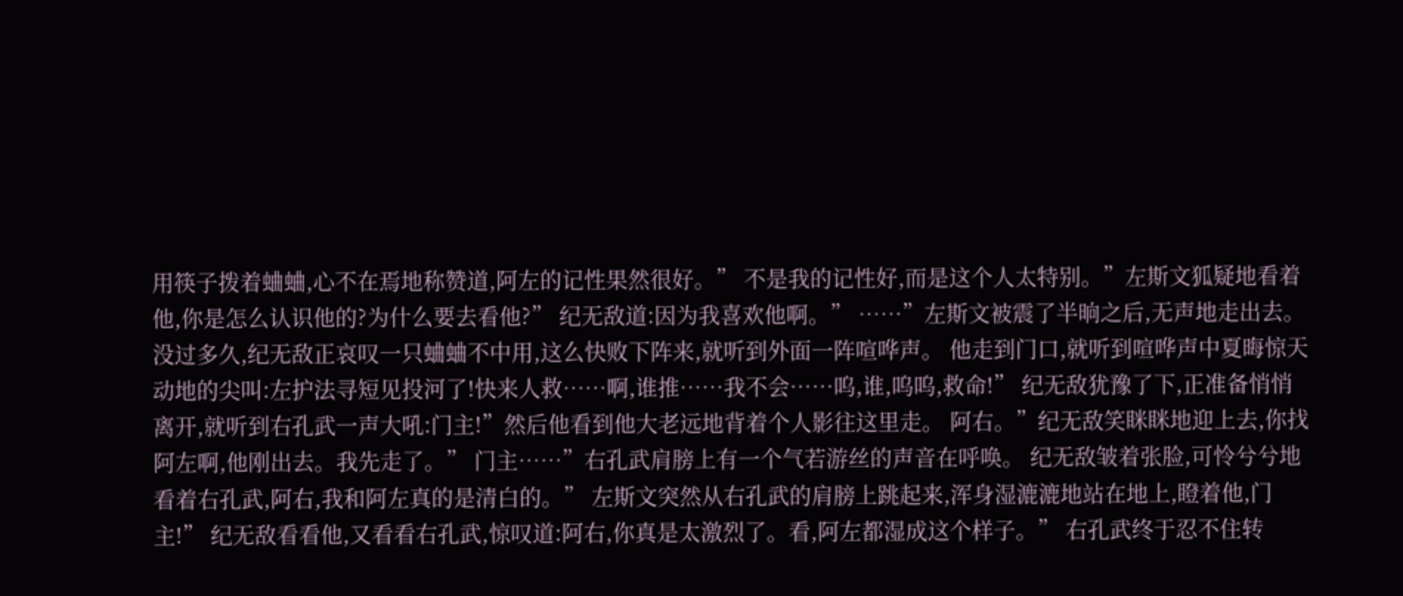用筷子拨着蛐蛐,心不在焉地称赞道,阿左的记性果然很好。” 不是我的记性好,而是这个人太特别。”左斯文狐疑地看着他,你是怎么认识他的?为什么要去看他?” 纪无敌道:因为我喜欢他啊。” ……”左斯文被震了半晌之后,无声地走出去。 没过多久,纪无敌正哀叹一只蛐蛐不中用,这么快败下阵来,就听到外面一阵喧哗声。 他走到门口,就听到喧哗声中夏晦惊天动地的尖叫:左护法寻短见投河了!快来人救……啊,谁推……我不会……呜,谁,呜呜,救命!” 纪无敌犹豫了下,正准备悄悄离开,就听到右孔武一声大吼:门主!”然后他看到他大老远地背着个人影往这里走。 阿右。”纪无敌笑眯眯地迎上去,你找阿左啊,他刚出去。我先走了。” 门主……”右孔武肩膀上有一个气若游丝的声音在呼唤。 纪无敌皱着张脸,可怜兮兮地看着右孔武,阿右,我和阿左真的是清白的。” 左斯文突然从右孔武的肩膀上跳起来,浑身湿漉漉地站在地上,瞪着他,门主!” 纪无敌看看他,又看看右孔武,惊叹道:阿右,你真是太激烈了。看,阿左都湿成这个样子。” 右孔武终于忍不住转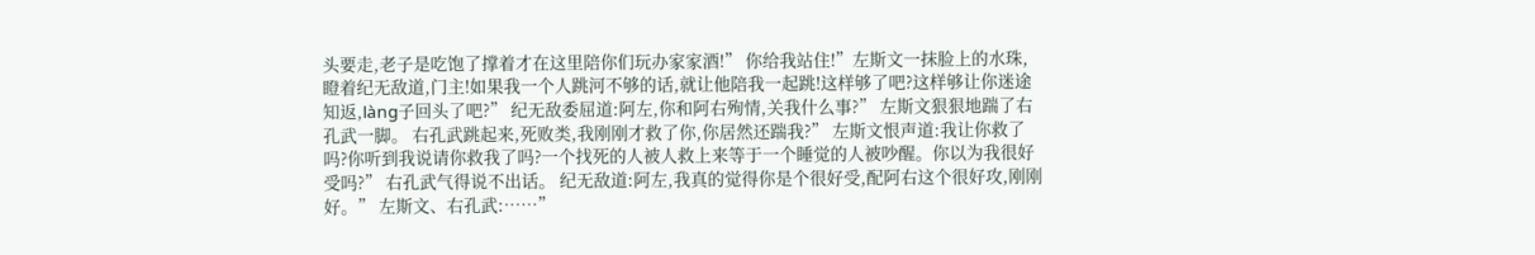头要走,老子是吃饱了撑着才在这里陪你们玩办家家酒!” 你给我站住!”左斯文一抹脸上的水珠,瞪着纪无敌道,门主!如果我一个人跳河不够的话,就让他陪我一起跳!这样够了吧?这样够让你迷途知返,làng子回头了吧?” 纪无敌委屈道:阿左,你和阿右殉情,关我什么事?” 左斯文狠狠地踹了右孔武一脚。 右孔武跳起来,死败类,我刚刚才救了你,你居然还踹我?” 左斯文恨声道:我让你救了吗?你听到我说请你救我了吗?一个找死的人被人救上来等于一个睡觉的人被吵醒。你以为我很好受吗?” 右孔武气得说不出话。 纪无敌道:阿左,我真的觉得你是个很好受,配阿右这个很好攻,刚刚好。” 左斯文、右孔武:……”